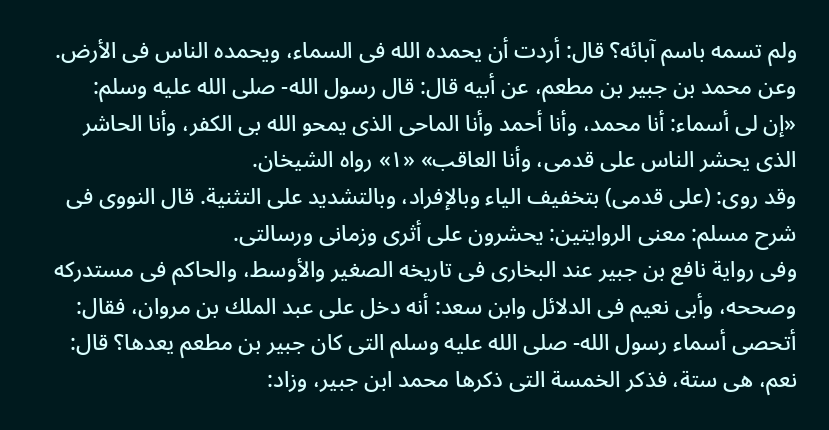ولم تسمه باسم آبائه؟ قال: أردت أن يحمده الله فى السماء، ويحمده الناس فى الأرض.
وعن محمد بن جبير بن مطعم، عن أبيه قال: قال رسول الله- صلى الله عليه وسلم:
«إن لى أسماء: أنا محمد، وأنا أحمد وأنا الماحى الذى يمحو الله بى الكفر، وأنا الحاشر الذى يحشر الناس على قدمى، وأنا العاقب» «١» رواه الشيخان.
وقد روى: (على قدمى) بتخفيف الياء وبالإفراد، وبالتشديد على التثنية. قال النووى فى شرح مسلم: معنى الروايتين: يحشرون على أثرى وزمانى ورسالتى.
وفى رواية نافع بن جبير عند البخارى فى تاريخه الصغير والأوسط، والحاكم فى مستدركه وصححه، وأبى نعيم فى الدلائل وابن سعد: أنه دخل على عبد الملك بن مروان، فقال: أتحصى أسماء رسول الله- صلى الله عليه وسلم التى كان جبير بن مطعم يعدها؟ قال: نعم، هى ستة، فذكر الخمسة التى ذكرها محمد ابن جبير، وزاد: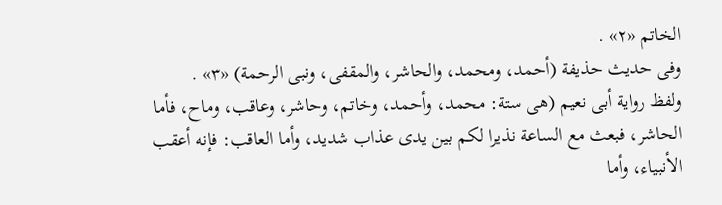الخاتم «٢» .
وفى حديث حذيفة (أحمد، ومحمد، والحاشر، والمقفى، ونبى الرحمة) «٣» .
ولفظ رواية أبى نعيم (هى ستة: محمد، وأحمد، وخاتم، وحاشر، وعاقب، وماح، فأما الحاشر، فبعث مع الساعة نذيرا لكم بين يدى عذاب شديد، وأما العاقب: فإنه أعقب الأنبياء، وأما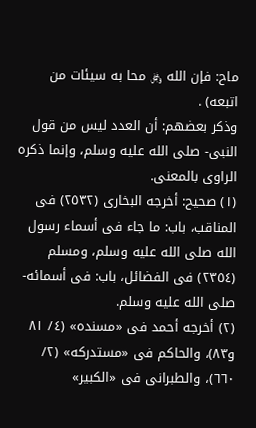ماح: فإن الله ﷿ محا به سيئات من اتبعه) .
وذكر بعضهم: أن العدد ليس من قول النبى- صلى الله عليه وسلم، وإنما ذكره الراوى بالمعنى.
(١) صحيح: أخرجه البخارى (٢٥٣٢) فى المناقب، باب: ما جاء فى أسماء رسول الله صلى الله عليه وسلم، ومسلم (٢٣٥٤) فى الفضائل، باب: فى أسمائه- صلى الله عليه وسلم.
(٢) أخرجه أحمد فى «مسنده» (٤/ ٨١ و٨٣)، والحاكم فى «مستدركه» (٢/ ٦٦٠)، والطبرانى فى «الكبير»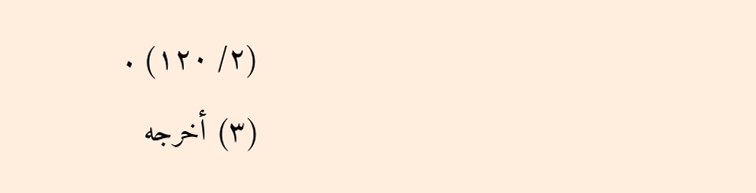(٢/ ١٢٠) .
(٣) أخرجه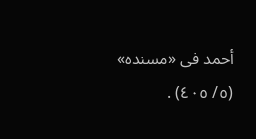أحمد فى «مسنده» (٥/ ٤٠٥) .